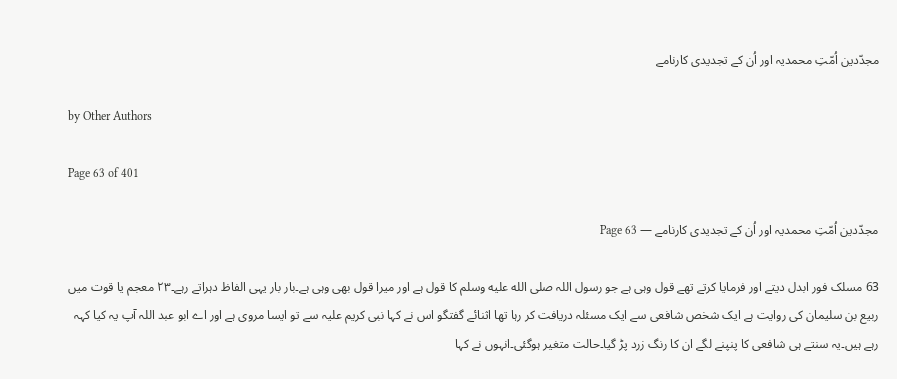مجدّدین اُمّتِ محمدیہ اور اُن کے تجدیدی کارنامے

by Other Authors

Page 63 of 401

مجدّدین اُمّتِ محمدیہ اور اُن کے تجدیدی کارنامے — Page 63

63 مسلک فور ابدل دیتے اور فرمایا کرتے تھے قول وہی ہے جو رسول اللہ صلى الله عليه وسلم کا قول ہے اور میرا قول بھی وہی ہے۔بار بار یہی الفاظ دہراتے رہے۔۲۳ معجم یا قوت میں ربیع بن سلیمان کی روایت ہے ایک شخص شافعی سے ایک مسئلہ دریافت کر رہا تھا اثنائے گفتگو اس نے کہا نبی کریم علیہ سے تو ایسا مروی ہے اور اے ابو عبد اللہ آپ یہ کیا کہہ رہے ہیں۔یہ سنتے ہی شافعی کا پنپنے لگے ان کا رنگ زرد پڑ گیا۔حالت متغیر ہوگئی۔انہوں نے کہا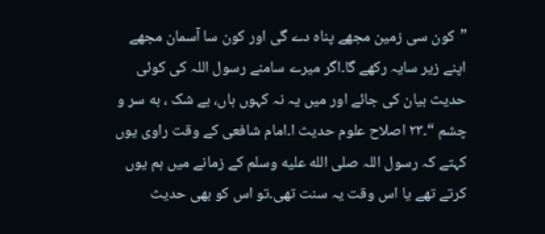”کون سی زمین مجھے پناہ دے گی اور کون سا آسمان مجھے اپنے زیر سایہ رکھے گا۔اگر میرے سامنے رسول اللہ کی کوئی حدیث بیان کی جائے اور میں یہ نہ کہوں ہاں، بے شک ، به سر و چشم “۔۲۳ اصلاح علوم حدیث ا۔امام شافعی کے وقت راوی یوں کہتے کہ رسول اللہ صلى الله عليه وسلم کے زمانے میں ہم یوں کرتے تھے یا اس وقت یہ سنت تھی۔تو اس کو بھی حدیث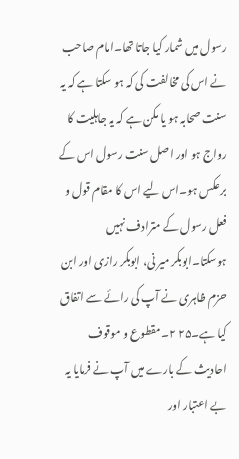رسول میں شمار کیا جاتا تھا۔امام صاحب نے اس کی مخالفت کی کہ ہو سکتا ہے کہ یہ سنت صحابہ ہو یا مکن ہے کہ یہ جاہلیت کا رواج ہو اور اصل سنت رسول اس کے برعکس ہو۔اس لیے اس کا مقام قول و فعل رسول کے مترادف نہیں ہوسکتا۔ابوبکر میر نی، ابوبکر رازی اور ابن حزم ظاہری نے آپ کی رائے سے اتفاق کیا ہے۔۲۵ ۲۔مقطوع و موقوف احادیث کے بارے میں آپ نے فرمایا یہ بے اعتبار اور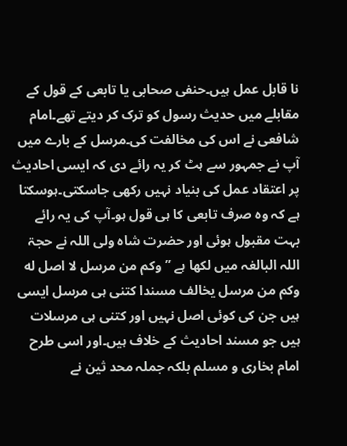نا قابل عمل ہیں۔حنفی صحابی یا تابعی کے قول کے مقابلے میں حدیث رسول کو ترک کر دیتے تھے۔امام شافعی نے اس کی مخالفت کی۔مرسل کے بارے میں آپ نے جمہور سے ہٹ کر یہ رائے دی کہ ایسی احادیث پر اعتقاد عمل کی بنیاد نہیں رکھی جاسکتی۔ہوسکتا ہے کہ وہ صرف تابعی کا ہی قول ہو۔آپ کی یہ رائے بہت مقبول ہوئی اور حضرت شاہ ولی اللہ نے حجۃ اللہ البالغہ میں لکھا ہے ” وكم من مرسل لا اصل له وكم من مرسل يخالف مسندا کتنی ہی مرسل ایسی ہیں جن کی کوئی اصل نہیں اور کتنی ہی مرسلات ہیں جو مسند احادیث کے خلاف ہیں۔اور اسی طرح امام بخاری و مسلم بلکہ جملہ محد ثین نے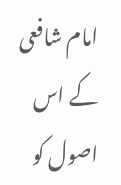امام شافعی کے اس اصول کو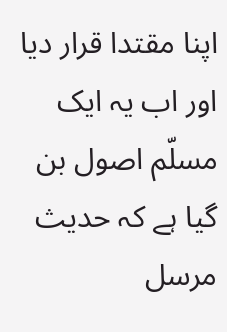اپنا مقتدا قرار دیا اور اب یہ ایک مسلّم اصول بن گیا ہے کہ حدیث مرسل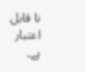نا قابل اعتبار ہے۔